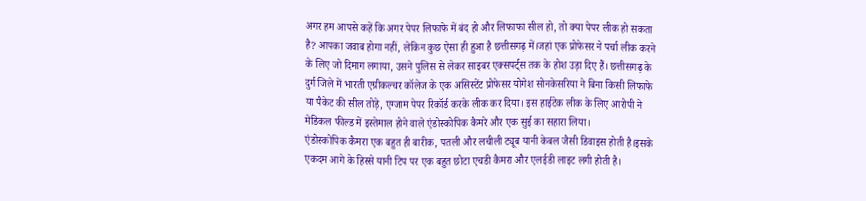अगर हम आपसे कहें कि अगर पेपर लिफाफे में बंद हो और लिफाफा सील हो, तो क्या पेपर लीक हो सकता है? आपका जवाब होगा नहीं, लेकिन कुछ ऐसा ही हुआ है छत्तीसगढ़ में।जहां एक प्रोफेसर ने पर्चा लीक करने के लिए जो दिमाग लगाया, उसने पुलिस से लेकर साइबर एक्सपर्ट्स तक के होश उड़ा दिए हैं। छत्तीसगढ़ के दुर्ग जिले में भारती एग्रीकल्चर कॉलेज के एक असिस्टेंट प्रोफेसर योगेश सोनकेसरिया ने बिना किसी लिफाफे या पैकेट की सील तोड़े, एग्जाम पेपर रिकॉर्ड करके लीक कर दिया। इस हाईटेक लीक के लिए आरोपी ने मेडिकल फील्ड में इस्तेमाल होने वाले एंडोस्कोपिक कैमरे और एक सुई का सहारा लिया।
एंडोस्कोपिक कैमरा एक बहुत ही बारीक, पतली और लचीली ट्यूब यानी केबल जैसी डिवाइस होती है।इसके एकदम आगे के हिस्से यानी टिप पर एक बहुत छोटा एचडी कैमरा और एलईडी लाइट लगी होती है।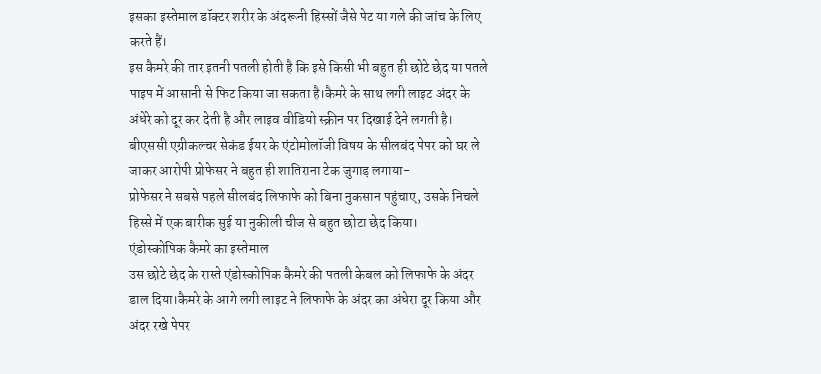इसका इस्तेमाल डॉक्टर शरीर के अंदरूनी हिस्सों जैसे पेट या गले की जांच के लिए करते हैं।
इस कैमरे की तार इतनी पतली होती है कि इसे किसी भी बहुत ही छोटे छेद या पतले पाइप में आसानी से फिट किया जा सकता है।कैमरे के साथ लगी लाइट अंदर के अंधेरे को दूर कर देती है और लाइव वीडियो स्क्रीन पर दिखाई देने लगती है।
बीएससी एग्रीकल्चर सेकंड ईयर के एंटोमोलॉजी विषय के सीलबंद पेपर को घर ले जाकर आरोपी प्रोफेसर ने बहुत ही शातिराना टेक जुगाड़ लगाया-
प्रोफेसर ने सबसे पहले सीलबंद लिफाफे को बिना नुकसान पहुंचाए, उसके निचले हिस्से में एक बारीक सुई या नुकीली चीज से बहुत छोटा छेद किया।
एंडोस्कोपिक कैमरे का इस्तेमाल
उस छोटे छेद के रास्ते एंडोस्कोपिक कैमरे की पतली केबल को लिफाफे के अंदर डाल दिया।कैमरे के आगे लगी लाइट ने लिफाफे के अंदर का अंधेरा दूर किया और अंदर रखे पेपर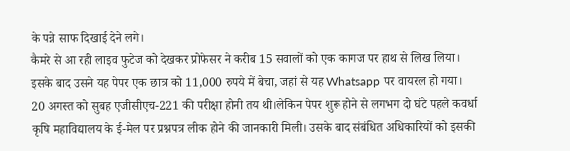के पन्ने साफ दिखाई देने लगे।
कैमरे से आ रही लाइव फुटेज को देखकर प्रोफेसर ने करीब 15 सवालों को एक कागज पर हाथ से लिख लिया।
इसके बाद उसने यह पेपर एक छात्र को 11,000 रुपये में बेचा, जहां से यह Whatsapp पर वायरल हो गया।
20 अगस्त को सुबह एजीसीएच-221 की परीक्षा होनी तय थी।लेकिन पेपर शुरू होने से लगभग दो घंटे पहले कवर्धा कृषि महाविद्यालय के ई-मेल पर प्रश्नपत्र लीक होने की जानकारी मिली। उसके बाद संबंधित अधिकारियों को इसकी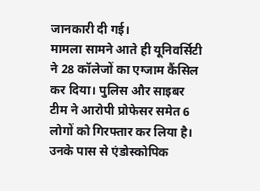जानकारी दी गई।
मामला सामने आते ही यूनिवर्सिटी ने 28 कॉलेजों का एग्जाम कैंसिल कर दिया। पुलिस और साइबर टीम ने आरोपी प्रोफेसर समेत 6 लोगों को गिरफ्तार कर लिया है। उनके पास से एंडोस्कोपिक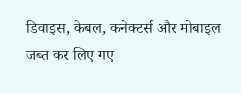डिवाइस, केबल, कनेक्टर्स और मोबाइल जब्त कर लिए गए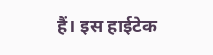हैं। इस हाईटेक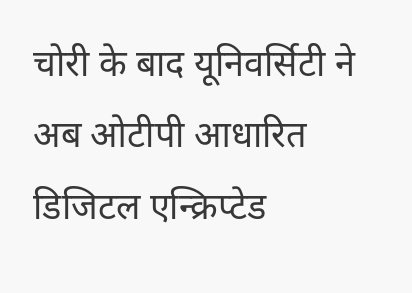चोरी के बाद यूनिवर्सिटी ने अब ओटीपी आधारित डिजिटल एन्क्रिप्टेड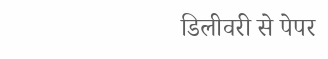डिलीवरी से पेपर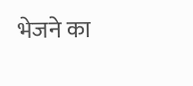भेजने का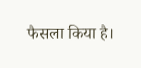फैसला किया है।